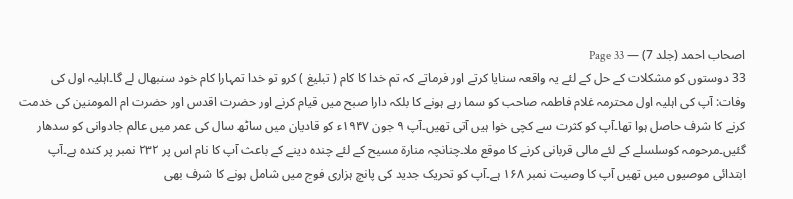اصحاب احمد (جلد 7) — Page 33
33 دوستوں کو مشکلات کے حل کے لئے یہ واقعہ سنایا کرتے اور فرماتے کہ تم خدا کا کام ( تبلیغ ) کرو تو خدا تمہارا کام خود سنبھال لے گا۔اہلیہ اول کی وفات: آپ کی اہلیہ اول محترمہ غلام فاطمہ صاحب کو سما رہے ہونے کا بلکہ دارا صبح میں قیام کرنے اور حضرت اقدس اور حضرت ام المومنین کی خدمت کرنے کا شرف حاصل ہوا تھا۔آپ کو کثرت سے کچی خوا ہیں آتی تھیں۔آپ ۹ جون ۱۹۴۷ء کو قادیان میں ساٹھ سال کی عمر میں عالم جادوانی کو سدھار گئیں۔مرحومہ کوسلسلے کے لئے مالی قربانی کرنے کا موقع ملا۔چنانچہ منارۃ مسیح کے لئے چندہ دینے کے باعث آپ کا نام اس پر ۲۳۲ نمبر پر کندہ ہے۔آپ ابتدائی موصیوں میں تھیں آپ کا وصیت نمبر ۱۶۸ ہے۔آپ کو تحریک جدید کی پانچ ہزاری فوج میں شامل ہونے کا شرف بھی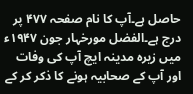حاصل ہے۔آپ کا نام صفحہ ۴۷۷ پر درج ہے۔الفضل مورخہار جون ۱۹۴۷ء میں زیرہ مدینہ ایچ آپ کی وفات اور آپ کے صحابیہ ہونے کا ذکر کر کے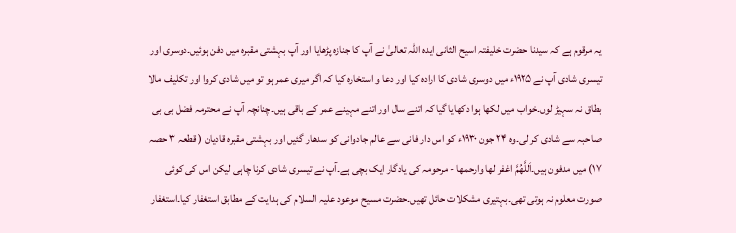یہ مرقوم ہے کہ سیدنا حضرت خلیفتہ اسیح الثانی ایدہ اللہ تعالیٰ نے آپ کا جنازہ پڑھایا اور آپ بہشتی مقبرہ میں دفن ہوئیں۔دوسری اور تیسری شادی آپ نے ۱۹۲۵ء میں دوسری شادی کا ارادہ کیا اور دعا و استخارہ کیا کہ اگر میری عمر ہو تو میں شادی کروا اور تکلیف مالا بطاق نہ سہیڑ لوں۔خواب میں لکھا ہوا دکھایا گیا کہ اتنے سال اور اتنے مہینے عمر کے باقی ہیں۔چنانچہ آپ نے محترمہ فضل بی بی صاحبہ سے شادی کر لی۔وہ ۲۴ جون ۱۹۳۰ء کو اس دار فانی سے عالم جادوانی کو سدھار گئیں اور بہشتی مقبرہ قادیان ( قطعہ ۳ حصہ ۱۷) میں مدفون ہیں۔اَللَّهُمَّ اغفر لها وارحمها - مرحومہ کی یادگار ایک بچی ہے۔آپ نے تیسری شادی کرنا چاہی لیکن اس کی کوئی صورت معلوم نہ ہوتی تھی۔بہتیری مشکلات حائل تھیں۔حضرت مسیح موعود علیہ السلام کی ہدایت کے مطابق استغفار کیا۔استغفار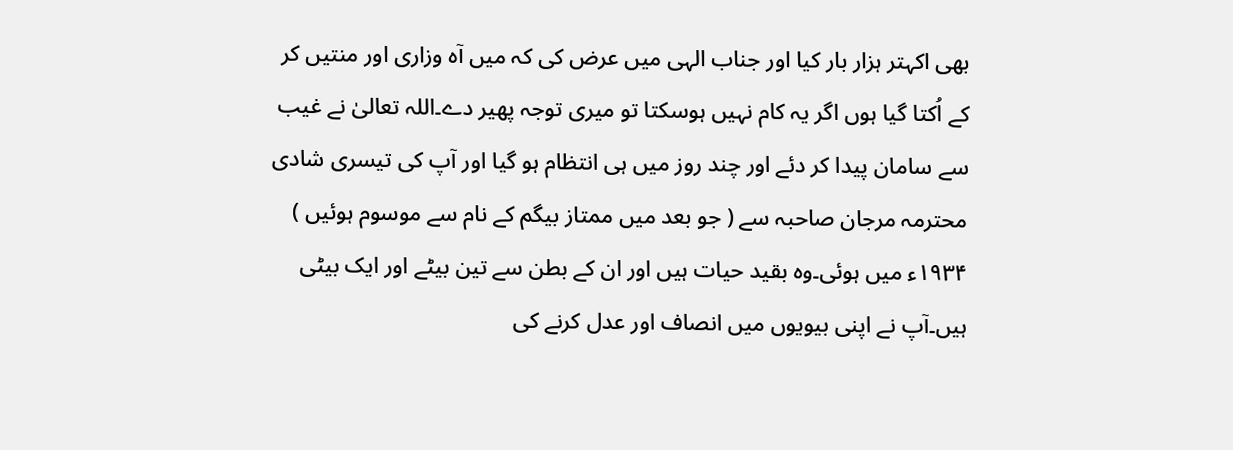بھی اکہتر ہزار بار کیا اور جناب الہی میں عرض کی کہ میں آہ وزاری اور منتیں کر کے اُکتا گیا ہوں اگر یہ کام نہیں ہوسکتا تو میری توجہ پھیر دے۔اللہ تعالیٰ نے غیب سے سامان پیدا کر دئے اور چند روز میں ہی انتظام ہو گیا اور آپ کی تیسری شادی محترمہ مرجان صاحبہ سے ( جو بعد میں ممتاز بیگم کے نام سے موسوم ہوئیں ) ۱۹۳۴ء میں ہوئی۔وہ بقید حیات ہیں اور ان کے بطن سے تین بیٹے اور ایک بیٹی ہیں۔آپ نے اپنی بیویوں میں انصاف اور عدل کرنے کی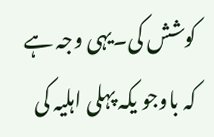کوشش کی۔یہی وجہ ہے کہ باوجو یکہ پہلی اہلیہ کی